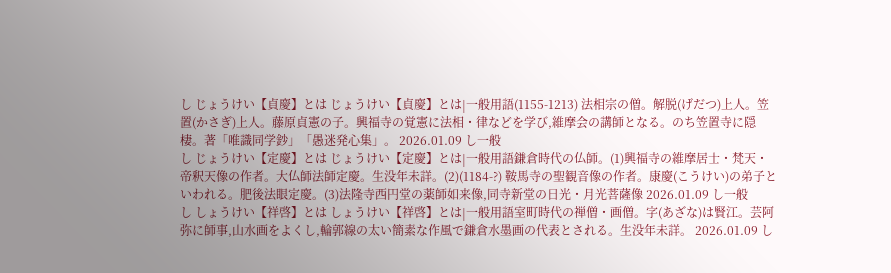し じょうけい【貞慶】とは じょうけい【貞慶】とは|一般用語(1155-1213) 法相宗の僧。解脱(げだつ)上人。笠置(かさぎ)上人。藤原貞憲の子。興福寺の覚憲に法相・律などを学び,維摩会の講師となる。のち笠置寺に隠棲。著「唯識同学鈔」「愚迷発心集」。 2026.01.09 し一般
し じょうけい【定慶】とは じょうけい【定慶】とは|一般用語鎌倉時代の仏師。(1)興福寺の維摩居士・梵天・帝釈天像の作者。大仏師法師定慶。生没年未詳。(2)(1184-?) 鞍馬寺の聖観音像の作者。康慶(こうけい)の弟子といわれる。肥後法眼定慶。(3)法隆寺西円堂の薬師如来像,同寺新堂の日光・月光菩薩像 2026.01.09 し一般
し しょうけい【祥啓】とは しょうけい【祥啓】とは|一般用語室町時代の禅僧・画僧。字(あざな)は賢江。芸阿弥に師事,山水画をよくし,輪郭線の太い簡素な作風で鎌倉水墨画の代表とされる。生没年未詳。 2026.01.09 し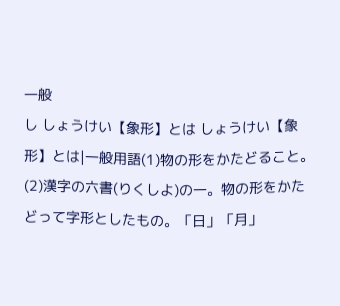一般
し しょうけい【象形】とは しょうけい【象形】とは|一般用語(1)物の形をかたどること。(2)漢字の六書(りくしよ)の一。物の形をかたどって字形としたもの。「日」「月」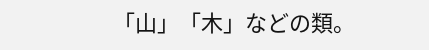「山」「木」などの類。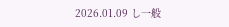2026.01.09 し一般